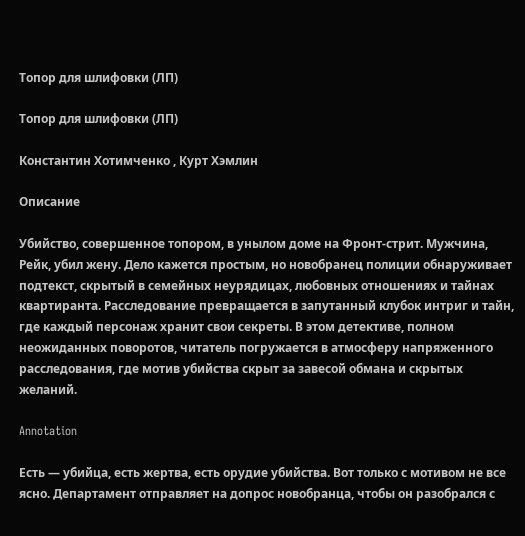Топор для шлифовки (ЛП)

Топор для шлифовки (ЛП)

Константин Хотимченко , Курт Хэмлин

Описание

Убийство, совершенное топором, в унылом доме на Фронт-стрит. Мужчина, Рейк, убил жену. Дело кажется простым, но новобранец полиции обнаруживает подтекст, скрытый в семейных неурядицах, любовных отношениях и тайнах квартиранта. Расследование превращается в запутанный клубок интриг и тайн, где каждый персонаж хранит свои секреты. В этом детективе, полном неожиданных поворотов, читатель погружается в атмосферу напряженного расследования, где мотив убийства скрыт за завесой обмана и скрытых желаний.

Annotation

Есть — убийца, есть жертва, есть орудие убийства. Вот только с мотивом не все ясно. Департамент отправляет на допрос новобранца, чтобы он разобрался с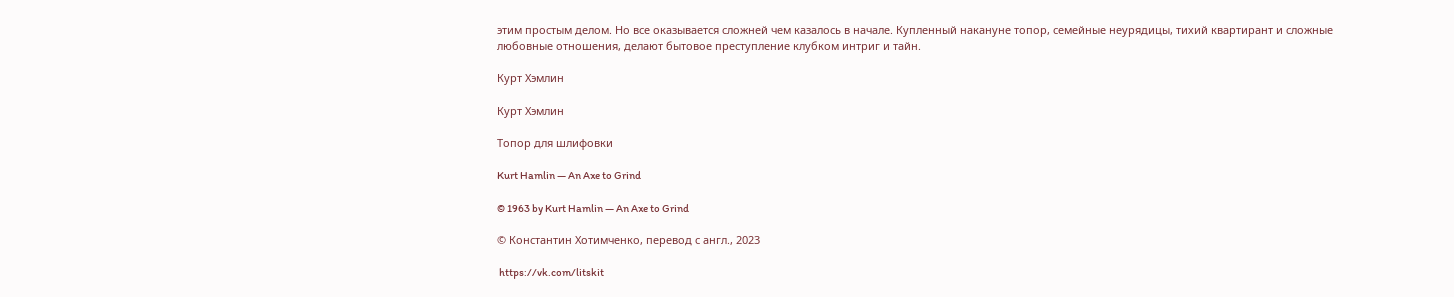этим простым делом. Но все оказывается сложней чем казалось в начале. Купленный накануне топор, семейные неурядицы, тихий квартирант и сложные любовные отношения, делают бытовое преступление клубком интриг и тайн.

Курт Хэмлин

Курт Хэмлин

Топор для шлифовки

Kurt Hamlin — An Axe to Grind

© 1963 by Kurt Hamlin — An Axe to Grind

© Константин Хотимченко, перевод с англ., 2023

 https://vk.com/litskit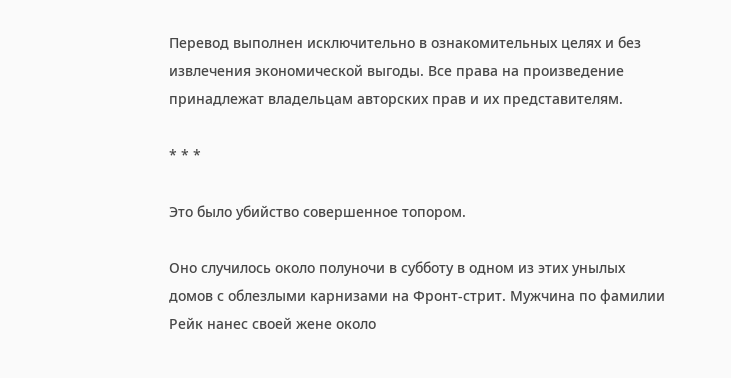Перевод выполнен исключительно в ознакомительных целях и без извлечения экономической выгоды. Все права на произведение принадлежат владельцам авторских прав и их представителям.

* * *

Это было убийство совершенное топором.

Оно случилось около полуночи в субботу в одном из этих унылых домов с облезлыми карнизами на Фронт-стрит. Мужчина по фамилии Рейк нанес своей жене около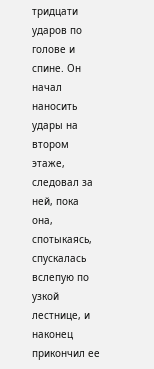тридцати ударов по голове и спине. Он начал наносить удары на втором этаже, следовал за ней, пока она, спотыкаясь, спускалась вслепую по узкой лестнице, и наконец прикончил ее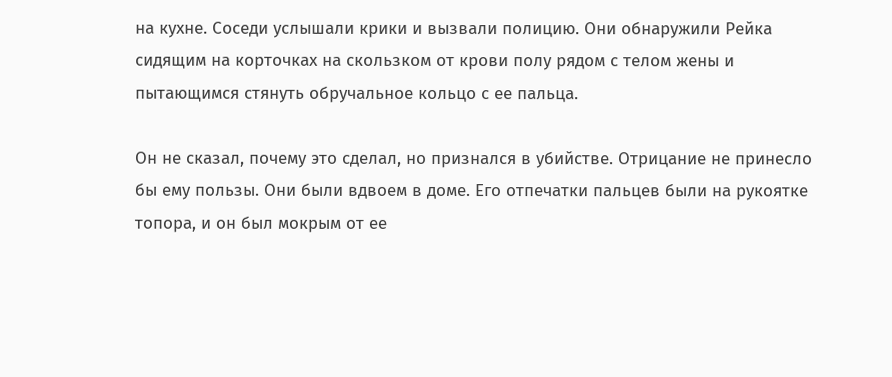на кухне. Соседи услышали крики и вызвали полицию. Они обнаружили Рейка сидящим на корточках на скользком от крови полу рядом с телом жены и пытающимся стянуть обручальное кольцо с ее пальца.

Он не сказал, почему это сделал, но признался в убийстве. Отрицание не принесло бы ему пользы. Они были вдвоем в доме. Его отпечатки пальцев были на рукоятке топора, и он был мокрым от ее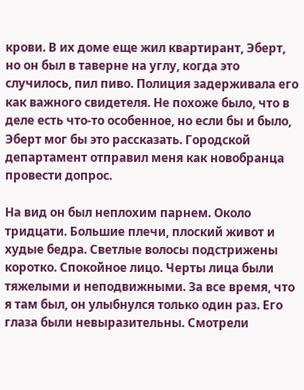крови. В их доме еще жил квартирант, Эберт, но он был в таверне на углу, когда это случилось, пил пиво. Полиция задерживала его как важного свидетеля. Не похоже было, что в деле есть что-то особенное, но если бы и было, Эберт мог бы это рассказать. Городской департамент отправил меня как новобранца провести допрос.

На вид он был неплохим парнем. Около тридцати. Большие плечи, плоский живот и худые бедра. Светлые волосы подстрижены коротко. Спокойное лицо. Черты лица были тяжелыми и неподвижными. За все время, что я там был, он улыбнулся только один раз. Его глаза были невыразительны. Смотрели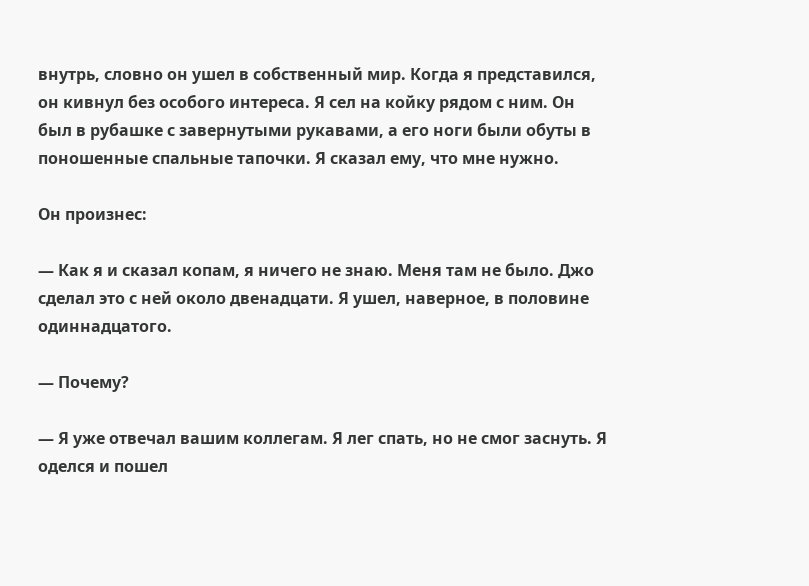внутрь, словно он ушел в собственный мир. Когда я представился, он кивнул без особого интереса. Я сел на койку рядом с ним. Он был в рубашке с завернутыми рукавами, а его ноги были обуты в поношенные спальные тапочки. Я сказал ему, что мне нужно.

Он произнес:

— Как я и сказал копам, я ничего не знаю. Меня там не было. Джо сделал это с ней около двенадцати. Я ушел, наверное, в половине одиннадцатого.

— Почему?

— Я уже отвечал вашим коллегам. Я лег спать, но не смог заснуть. Я оделся и пошел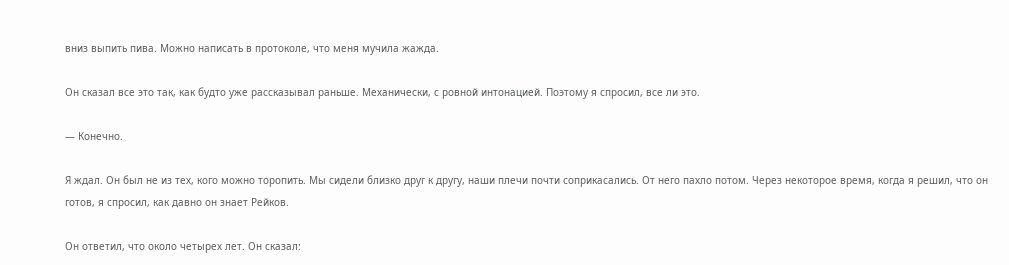вниз выпить пива. Можно написать в протоколе, что меня мучила жажда.

Он сказал все это так, как будто уже рассказывал раньше. Механически, с ровной интонацией. Поэтому я спросил, все ли это.

— Конечно.

Я ждал. Он был не из тех, кого можно торопить. Мы сидели близко друг к другу, наши плечи почти соприкасались. От него пахло потом. Через некоторое время, когда я решил, что он готов, я спросил, как давно он знает Рейков.

Он ответил, что около четырех лет. Он сказал: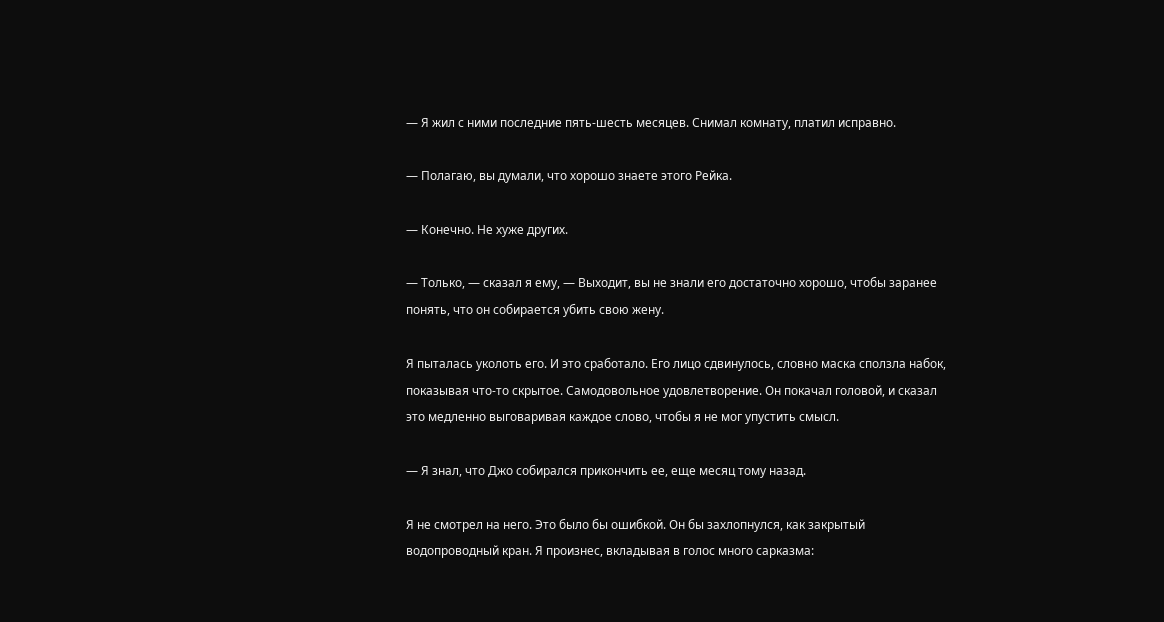— Я жил с ними последние пять-шесть месяцев. Снимал комнату, платил исправно.

— Полагаю, вы думали, что хорошо знаете этого Рейка.

— Конечно. Не хуже других.

— Только, — сказал я ему, — Выходит, вы не знали его достаточно хорошо, чтобы заранее понять, что он собирается убить свою жену.

Я пыталась уколоть его. И это сработало. Его лицо сдвинулось, словно маска сползла набок, показывая что-то скрытое. Самодовольное удовлетворение. Он покачал головой, и сказал это медленно выговаривая каждое слово, чтобы я не мог упустить смысл.

— Я знал, что Джо собирался прикончить ее, еще месяц тому назад.

Я не смотрел на него. Это было бы ошибкой. Он бы захлопнулся, как закрытый водопроводный кран. Я произнес, вкладывая в голос много сарказма: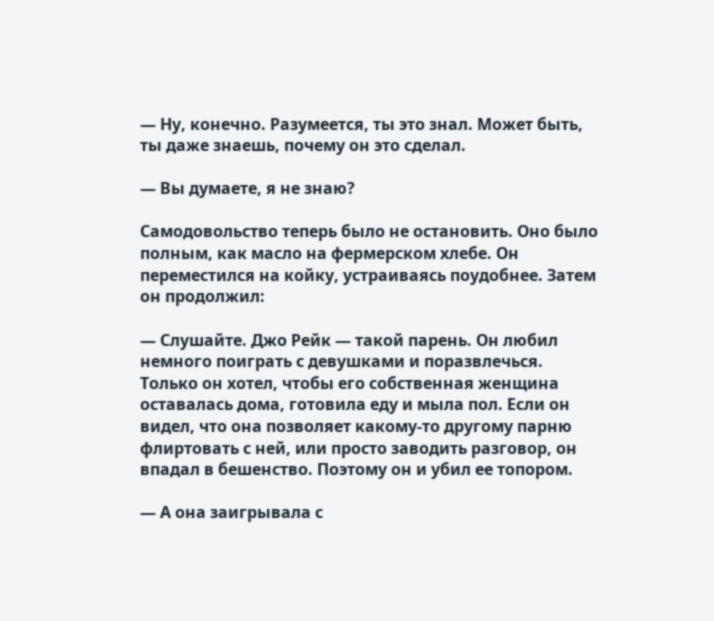— Ну, конечно. Разумеется, ты это знал. Может быть, ты даже знаешь, почему он это сделал.

— Вы думаете, я не знаю?

Самодовольство теперь было не остановить. Оно было полным, как масло на фермерском хлебе. Он переместился на койку, устраиваясь поудобнее. Затем он продолжил:

— Слушайте. Джо Рейк — такой парень. Он любил немного поиграть с девушками и поразвлечься. Только он хотел, чтобы его собственная женщина оставалась дома, готовила еду и мыла пол. Если он видел, что она позволяет какому-то другому парню флиртовать с ней, или просто заводить разговор, он впадал в бешенство. Поэтому он и убил ее топором.

— А она заигрывала с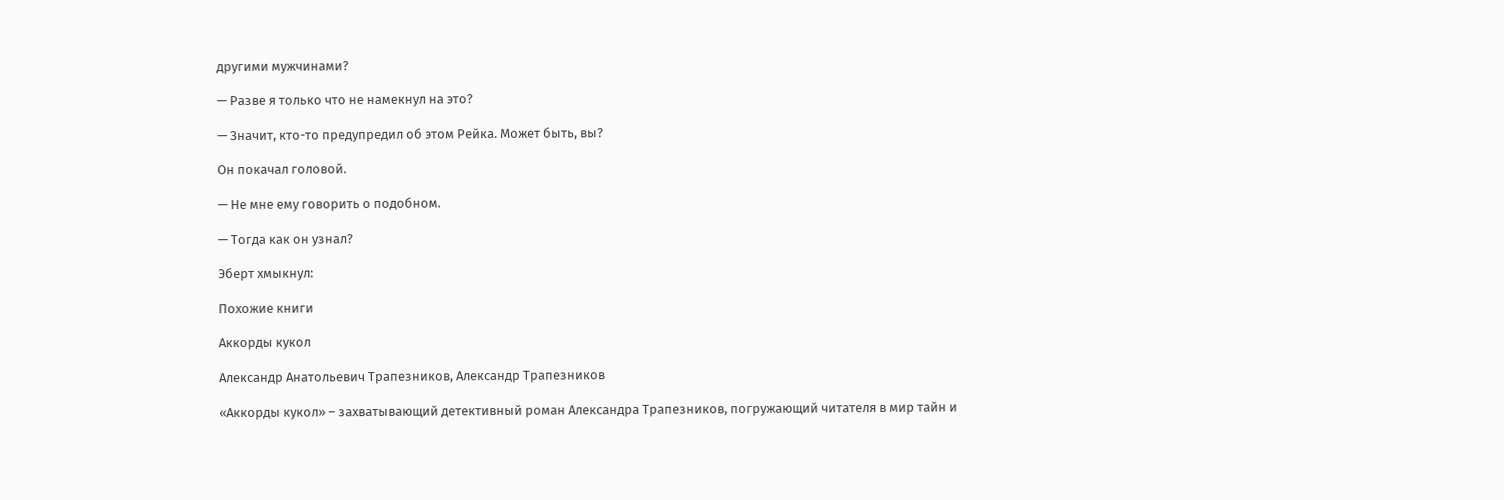другими мужчинами?

— Разве я только что не намекнул на это?

— Значит, кто-то предупредил об этом Рейка. Может быть, вы?

Он покачал головой.

— Не мне ему говорить о подобном.

— Тогда как он узнал?

Эберт хмыкнул:

Похожие книги

Аккорды кукол

Александр Анатольевич Трапезников, Александр Трапезников

«Аккорды кукол» – захватывающий детективный роман Александра Трапезников, погружающий читателя в мир тайн и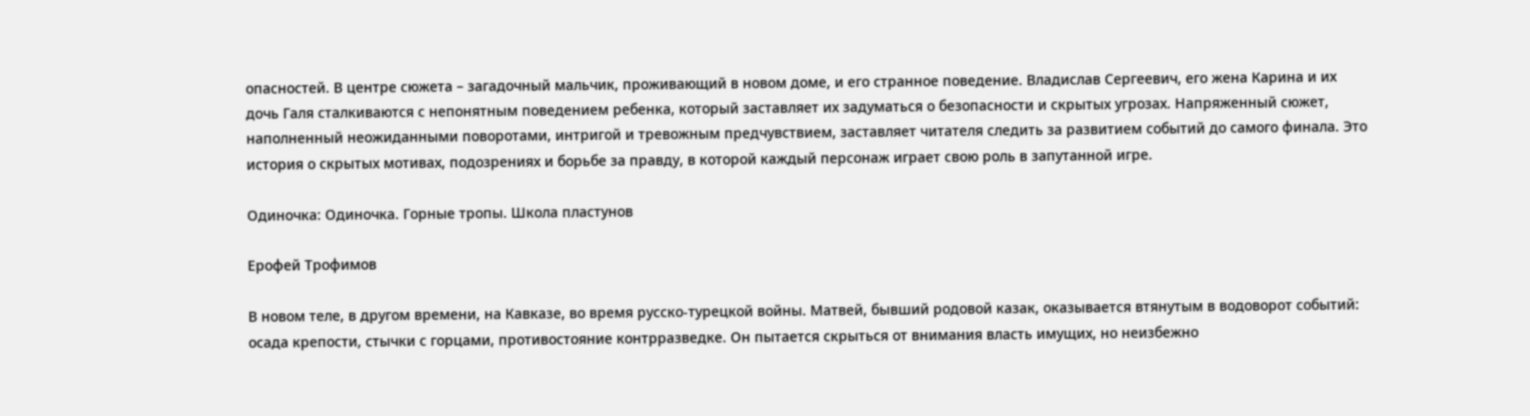опасностей. В центре сюжета – загадочный мальчик, проживающий в новом доме, и его странное поведение. Владислав Сергеевич, его жена Карина и их дочь Галя сталкиваются с непонятным поведением ребенка, который заставляет их задуматься о безопасности и скрытых угрозах. Напряженный сюжет, наполненный неожиданными поворотами, интригой и тревожным предчувствием, заставляет читателя следить за развитием событий до самого финала. Это история о скрытых мотивах, подозрениях и борьбе за правду, в которой каждый персонаж играет свою роль в запутанной игре.

Одиночка: Одиночка. Горные тропы. Школа пластунов

Ерофей Трофимов

В новом теле, в другом времени, на Кавказе, во время русско-турецкой войны. Матвей, бывший родовой казак, оказывается втянутым в водоворот событий: осада крепости, стычки с горцами, противостояние контрразведке. Он пытается скрыться от внимания власть имущих, но неизбежно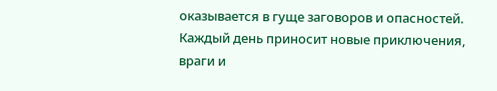оказывается в гуще заговоров и опасностей. Каждый день приносит новые приключения, враги и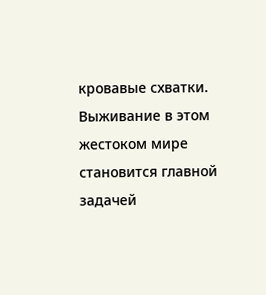кровавые схватки. Выживание в этом жестоком мире становится главной задачей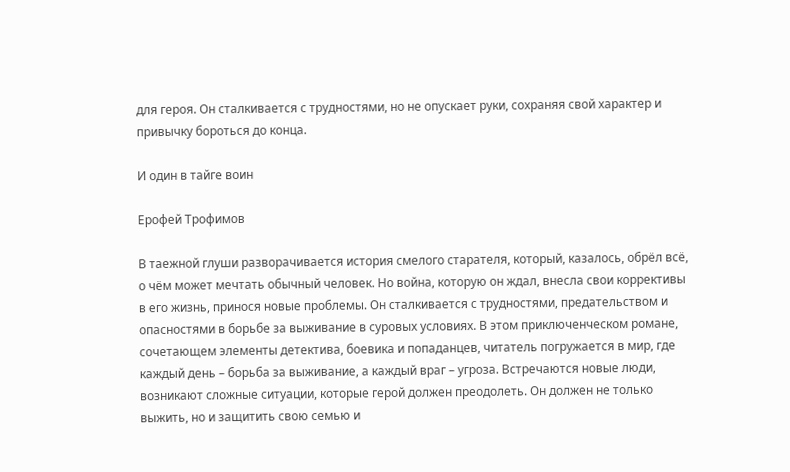для героя. Он сталкивается с трудностями, но не опускает руки, сохраняя свой характер и привычку бороться до конца.

И один в тайге воин

Ерофей Трофимов

В таежной глуши разворачивается история смелого старателя, который, казалось, обрёл всё, о чём может мечтать обычный человек. Но война, которую он ждал, внесла свои коррективы в его жизнь, принося новые проблемы. Он сталкивается с трудностями, предательством и опасностями в борьбе за выживание в суровых условиях. В этом приключенческом романе, сочетающем элементы детектива, боевика и попаданцев, читатель погружается в мир, где каждый день – борьба за выживание, а каждый враг – угроза. Встречаются новые люди, возникают сложные ситуации, которые герой должен преодолеть. Он должен не только выжить, но и защитить свою семью и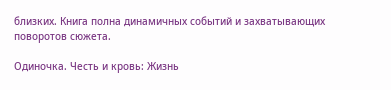близких. Книга полна динамичных событий и захватывающих поворотов сюжета.

Одиночка. Честь и кровь: Жизнь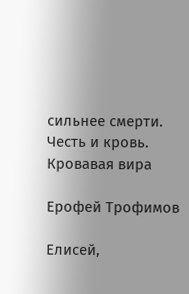сильнее смерти. Честь и кровь. Кровавая вира

Ерофей Трофимов

Елисей,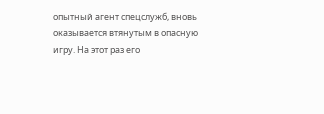опытный агент спецслужб, вновь оказывается втянутым в опасную игру. На этот раз его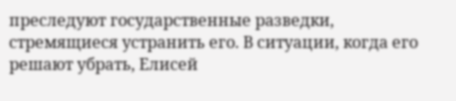преследуют государственные разведки, стремящиеся устранить его. В ситуации, когда его решают убрать, Елисей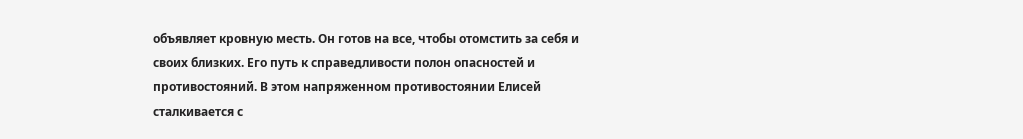объявляет кровную месть. Он готов на все, чтобы отомстить за себя и своих близких. Его путь к справедливости полон опасностей и противостояний. В этом напряженном противостоянии Елисей сталкивается с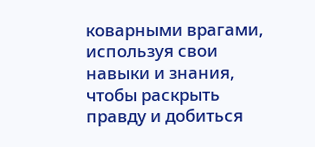коварными врагами, используя свои навыки и знания, чтобы раскрыть правду и добиться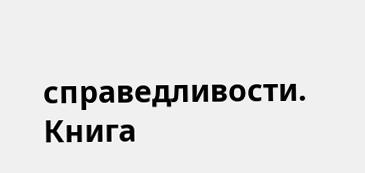справедливости. Книга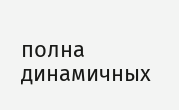полна динамичных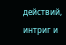действий, интриг и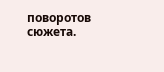поворотов сюжета.